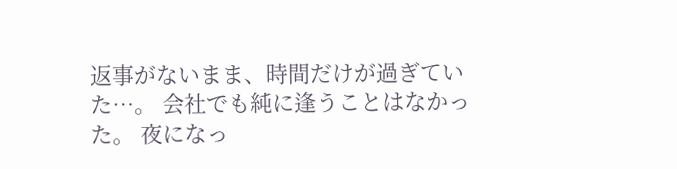返事がないまま、時間だけが過ぎていた…。 会社でも純に逢うことはなかった。 夜になっ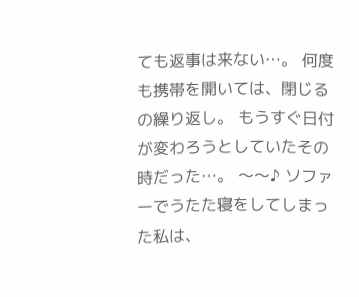ても返事は来ない…。 何度も携帯を開いては、閉じるの繰り返し。 もうすぐ日付が変わろうとしていたその時だった…。 〜〜♪ ソファーでうたた寝をしてしまった私は、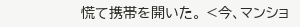慌て携帯を開いた。 <今、マンショ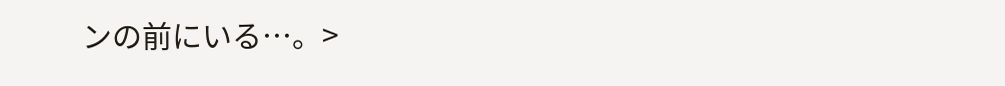ンの前にいる…。>